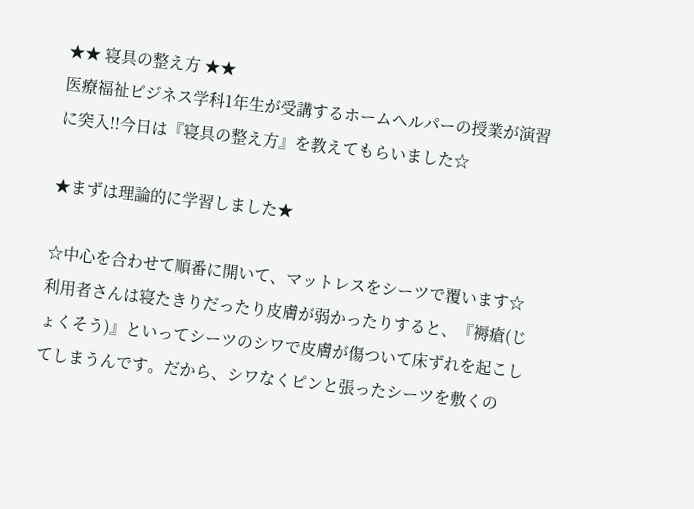★★ 寝具の整え方 ★★
医療福祉ビジネス学科1年生が受講するホームヘルパーの授業が演習に突入!!今日は『寝具の整え方』を教えてもらいました☆

★まずは理論的に学習しました★

☆中心を合わせて順番に開いて、マットレスをシーツで覆います☆
利用者さんは寝たきりだったり皮膚が弱かったりすると、『褥瘡(じょくそう)』といってシーツのシワで皮膚が傷ついて床ずれを起こしてしまうんです。だから、シワなくピンと張ったシーツを敷くの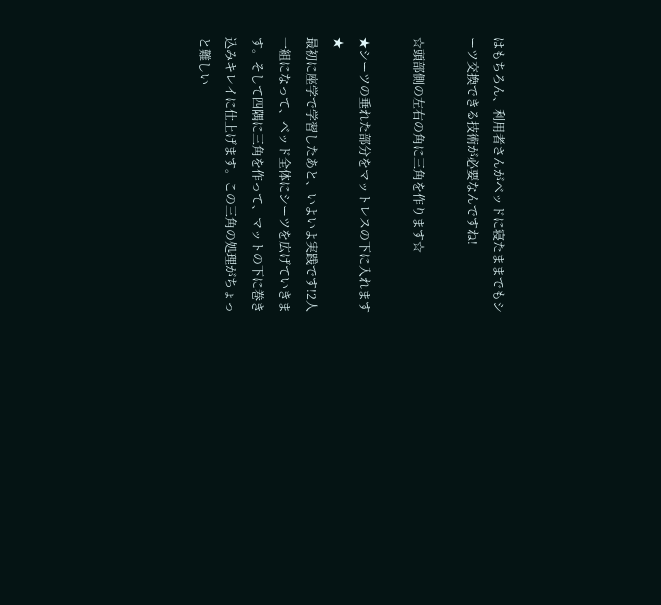はもちろん、利用者さんがベッドに寝たままでもシーツ交換できる技術が必要なんですね!

☆頭部側の左右の角に三角を作ります☆

★シーツの垂れた部分をマットレスの下に入れます★
最初に座学で学習したあと、いよいよ実践です!2人一組になって、ベッド全体にシーツを広げていきます。そして四隅に三角を作って、マットの下に巻き込みキレイに仕上げます。この三角の処理がちょっと難しい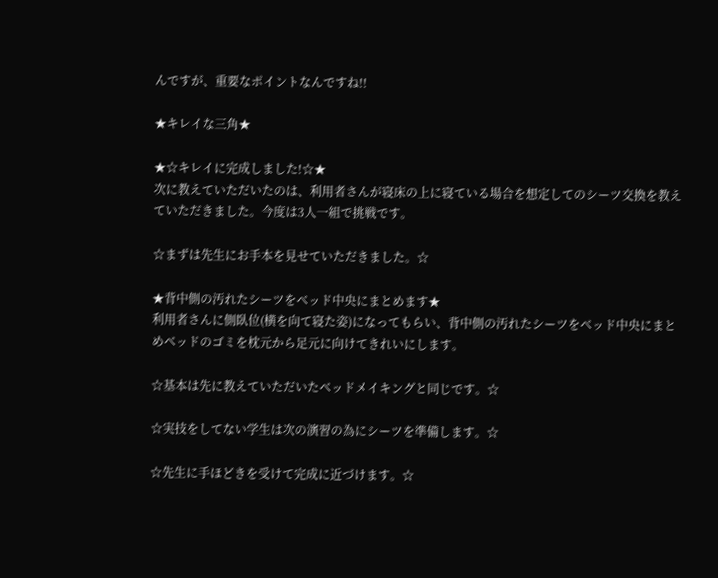んですが、重要なポイントなんですね!!

★キレイな三角★

★☆キレイに完成しました!☆★
次に教えていただいたのは、利用者さんが寝床の上に寝ている場合を想定してのシーツ交換を教えていただきました。今度は3人一組で挑戦です。

☆まずは先生にお手本を見せていただきました。☆

★背中側の汚れたシーツをベッド中央にまとめます★
利用者さんに側臥位(横を向て寝た姿)になってもらい、背中側の汚れたシーツをベッド中央にまとめベッドのゴミを枕元から足元に向けてきれいにします。

☆基本は先に教えていただいたベッドメイキングと同じです。☆

☆実技をしてない学生は次の演習の為にシーツを準備します。☆

☆先生に手ほどきを受けて完成に近づけます。☆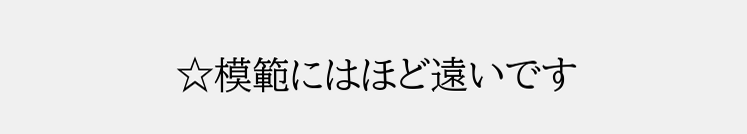☆模範にはほど遠いです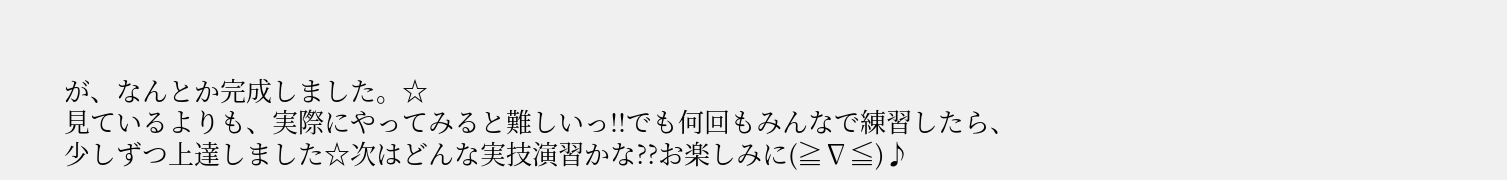が、なんとか完成しました。☆
見ているよりも、実際にやってみると難しいっ!!でも何回もみんなで練習したら、少しずつ上達しました☆次はどんな実技演習かな??お楽しみに(≧∇≦)♪